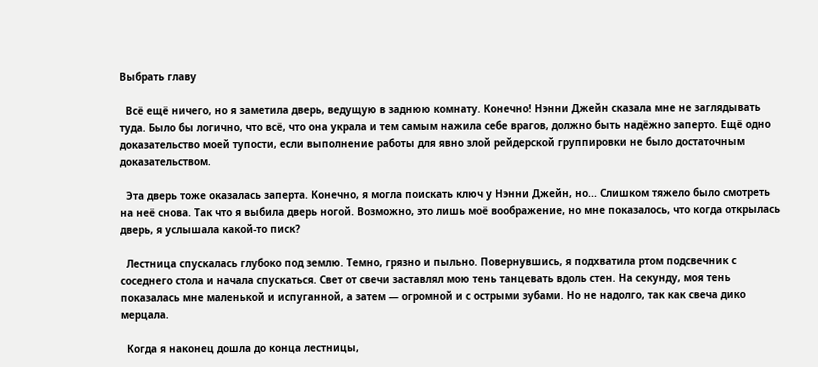Выбрать главу

  Всё ещё ничего, но я заметила дверь, ведущую в заднюю комнату. Конечно! Нэнни Джейн сказала мне не заглядывать туда. Было бы логично, что всё, что она украла и тем самым нажила себе врагов, должно быть надёжно заперто. Ещё одно доказательство моей тупости, если выполнение работы для явно злой рейдерской группировки не было достаточным доказательством.

  Эта дверь тоже оказалась заперта. Конечно, я могла поискать ключ у Нэнни Джейн, но... Слишком тяжело было смотреть на неё снова. Так что я выбила дверь ногой. Возможно, это лишь моё воображение, но мне показалось, что когда открылась дверь, я услышала какой-то писк?

  Лестница спускалась глубоко под землю. Темно, грязно и пыльно. Повернувшись, я подхватила ртом подсвечник с соседнего стола и начала спускаться. Свет от свечи заставлял мою тень танцевать вдоль стен. На секунду, моя тень показалась мне маленькой и испуганной, а затем — огромной и с острыми зубами. Но не надолго, так как свеча дико мерцала.

  Когда я наконец дошла до конца лестницы,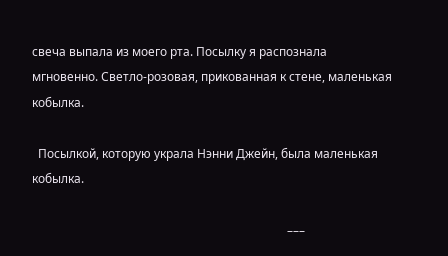свеча выпала из моего рта. Посылку я распознала мгновенно. Светло-розовая, прикованная к стене, маленькая кобылка.

  Посылкой, которую украла Нэнни Джейн, была маленькая кобылка.

                                                                                     –––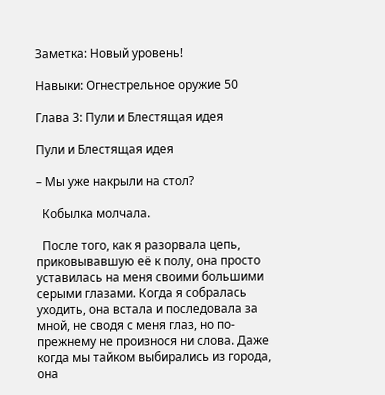Заметка: Новый уровень!

Навыки: Огнестрельное оружие 50

Глава 3: Пули и Блестящая идея

Пули и Блестящая идея

– Мы уже накрыли на стол?

  Кобылка молчала.

  После того, как я разорвала цепь, приковывавшую её к полу, она просто уставилась на меня своими большими серыми глазами. Когда я собралась уходить, она встала и последовала за мной, не сводя с меня глаз, но по-прежнему не произнося ни слова. Даже когда мы тайком выбирались из города, она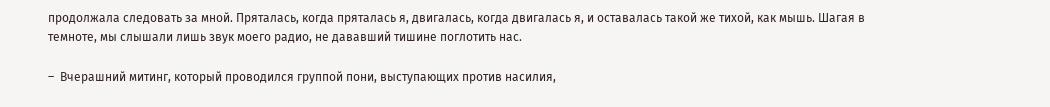продолжала следовать за мной. Пряталась, когда пряталась я, двигалась, когда двигалась я, и оставалась такой же тихой, как мышь. Шагая в темноте, мы слышали лишь звук моего радио, не дававший тишине поглотить нас.

–  Вчерашний митинг, который проводился группой пони, выступающих против насилия,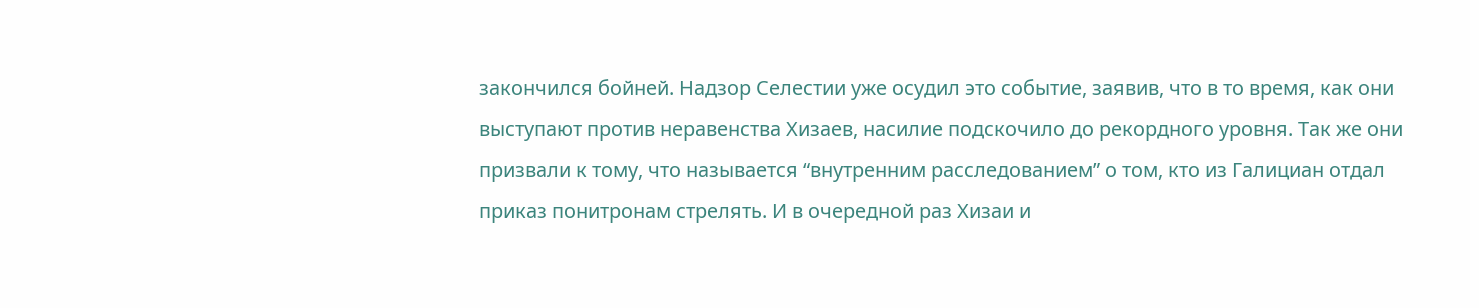закончился бойней. Надзор Селестии уже осудил это событие, заявив, что в то время, как они выступают против неравенства Хизаев, насилие подскочило до рекордного уровня. Так же они призвали к тому, что называется “внутренним расследованием” о том, кто из Галициан отдал приказ понитронам стрелять. И в очередной раз Хизаи и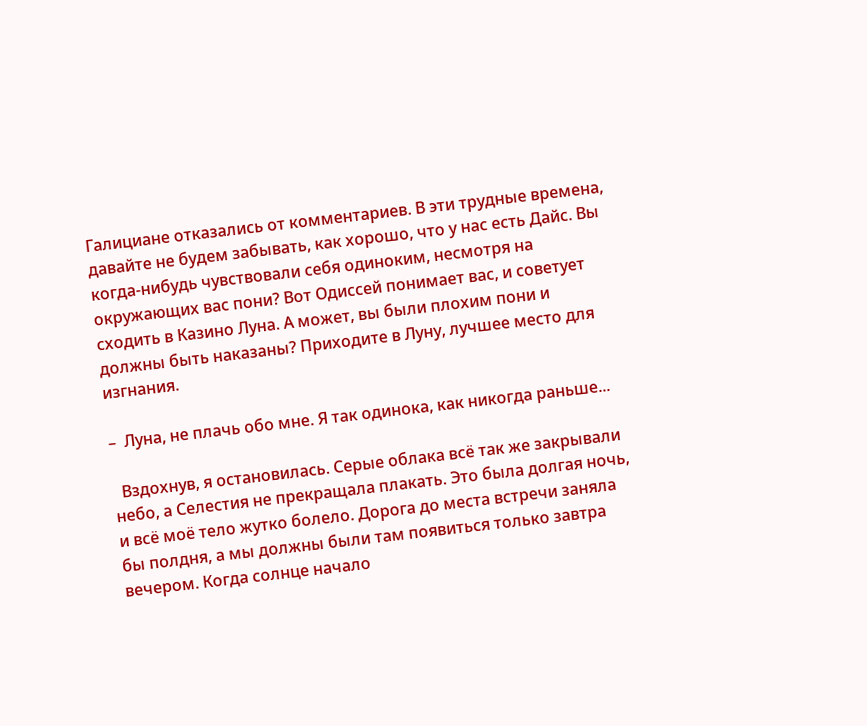Галициане отказались от комментариев. В эти трудные времена, давайте не будем забывать, как хорошо, что у нас есть Дайс. Вы когда-нибудь чувствовали себя одиноким, несмотря на окружающих вас пони? Вот Одиссей понимает вас, и советует сходить в Казино Луна. А может, вы были плохим пони и должны быть наказаны? Приходите в Луну, лучшее место для изгнания.

–  Луна, не плачь обо мне. Я так одинока, как никогда раньше...

  Вздохнув, я остановилась. Серые облака всё так же закрывали небо, а Селестия не прекращала плакать. Это была долгая ночь, и всё моё тело жутко болело. Дорога до места встречи заняла бы полдня, а мы должны были там появиться только завтра вечером. Когда солнце начало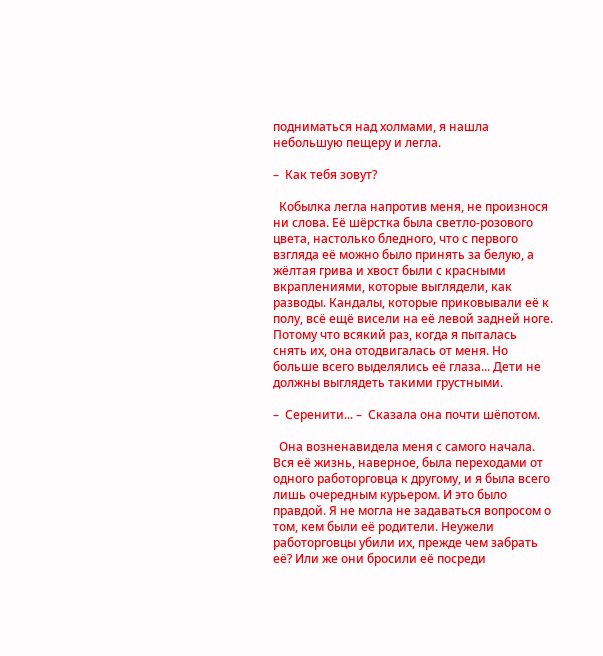подниматься над холмами, я нашла небольшую пещеру и легла.

–  Как тебя зовут?

  Кобылка легла напротив меня, не произнося ни слова. Её шёрстка была светло-розового цвета, настолько бледного, что с первого взгляда её можно было принять за белую, а жёлтая грива и хвост были с красными вкраплениями, которые выглядели, как разводы. Кандалы, которые приковывали её к полу, всё ещё висели на её левой задней ноге. Потому что всякий раз, когда я пыталась снять их, она отодвигалась от меня. Но больше всего выделялись её глаза... Дети не должны выглядеть такими грустными.

–  Серенити... –  Сказала она почти шёпотом.

  Она возненавидела меня с самого начала. Вся её жизнь, наверное, была переходами от одного работорговца к другому, и я была всего лишь очередным курьером. И это было правдой. Я не могла не задаваться вопросом о том, кем были её родители. Неужели работорговцы убили их, прежде чем забрать её? Или же они бросили её посреди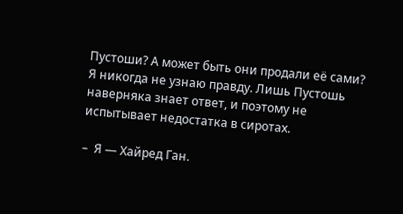Пустоши? А может быть они продали её сами? Я никогда не узнаю правду. Лишь Пустошь наверняка знает ответ, и поэтому не испытывает недостатка в сиротах.

–  Я — Хайред Ган.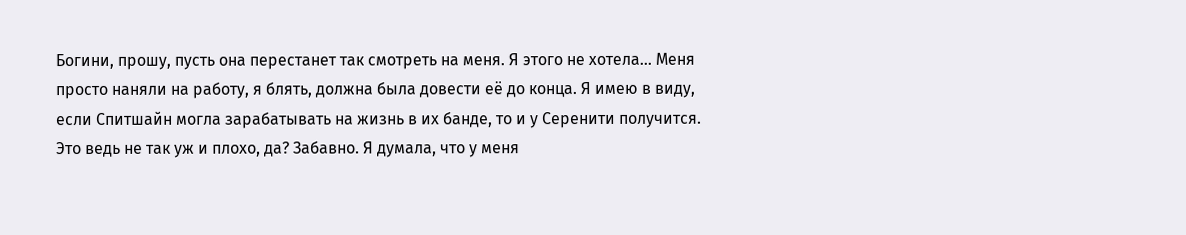Богини, прошу, пусть она перестанет так смотреть на меня. Я этого не хотела... Меня просто наняли на работу, я блять, должна была довести её до конца. Я имею в виду, если Спитшайн могла зарабатывать на жизнь в их банде, то и у Серенити получится. Это ведь не так уж и плохо, да? Забавно. Я думала, что у меня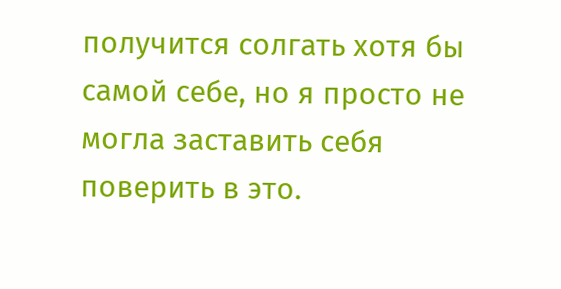получится солгать хотя бы самой себе, но я просто не могла заставить себя поверить в это.